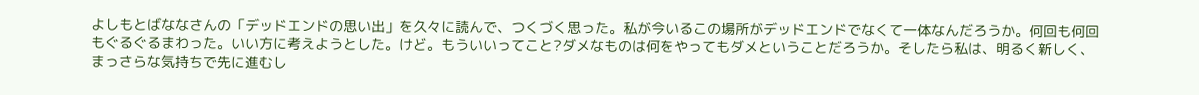よしもとばななさんの「デッドエンドの思い出」を久々に読んで、つくづく思った。私が今いるこの場所がデッドエンドでなくて一体なんだろうか。何回も何回もぐるぐるまわった。いい方に考えようとした。けど。もういいってこと?ダメなものは何をやってもダメということだろうか。そしたら私は、明るく新しく、まっさらな気持ちで先に進むし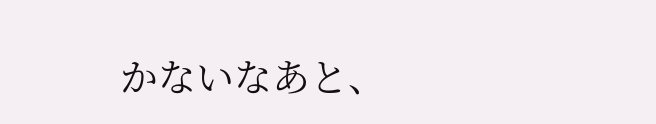かないなあと、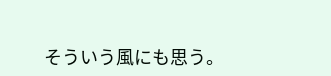そういう風にも思う。